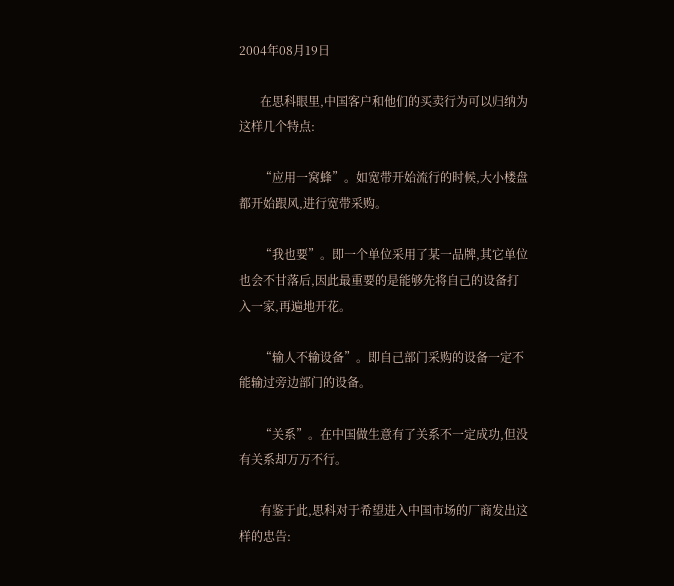2004年08月19日

       在思科眼里,中国客户和他们的买卖行为可以归纳为这样几个特点:

       “应用一窝蜂”。如宽带开始流行的时候,大小楼盘都开始跟风,进行宽带采购。

       “我也要”。即一个单位采用了某一品牌,其它单位也会不甘落后,因此最重要的是能够先将自己的设备打入一家,再遍地开花。

       “输人不输设备”。即自己部门采购的设备一定不能输过旁边部门的设备。

       “关系”。在中国做生意有了关系不一定成功,但没有关系却万万不行。

       有鉴于此,思科对于希望进入中国市场的厂商发出这样的忠告: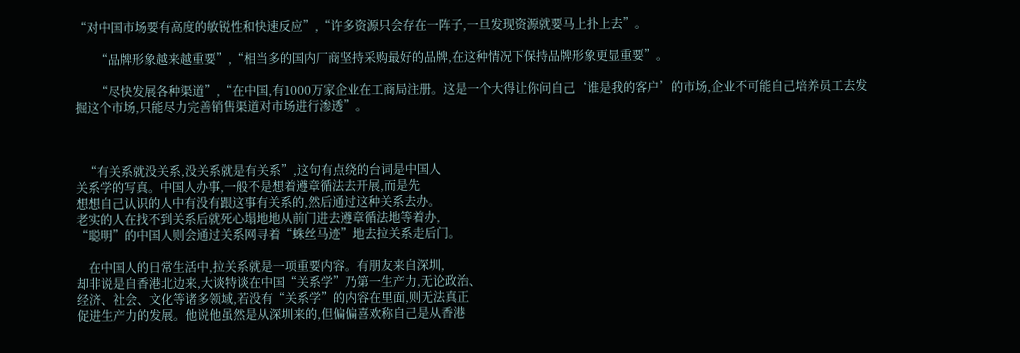“对中国市场要有高度的敏锐性和快速反应”,“许多资源只会存在一阵子,一旦发现资源就要马上扑上去”。

       “品牌形象越来越重要”,“相当多的国内厂商坚持采购最好的品牌,在这种情况下保持品牌形象更显重要”。

       “尽快发展各种渠道”,“在中国,有1000万家企业在工商局注册。这是一个大得让你问自己‘谁是我的客户’的市场,企业不可能自己培养员工去发掘这个市场,只能尽力完善销售渠道对市场进行渗透”。



   “有关系就没关系,没关系就是有关系”,这句有点绕的台词是中国人
关系学的写真。中国人办事,一般不是想着遵章循法去开展,而是先
想想自己认识的人中有没有跟这事有关系的,然后通过这种关系去办。
老实的人在找不到关系后就死心塌地地从前门进去遵章循法地等着办,
“聪明”的中国人则会通过关系网寻着“蛛丝马迹”地去拉关系走后门。

    在中国人的日常生活中,拉关系就是一项重要内容。有朋友来自深圳,
却非说是自香港北边来,大谈特谈在中国“关系学”乃第一生产力,无论政治、
经济、社会、文化等诸多领域,若没有“关系学”的内容在里面,则无法真正
促进生产力的发展。他说他虽然是从深圳来的,但偏偏喜欢称自己是从香港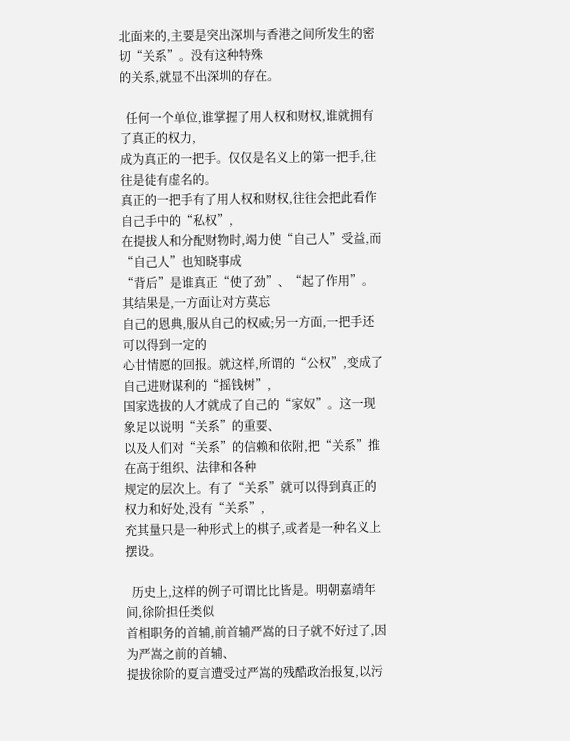北面来的,主要是突出深圳与香港之间所发生的密切“关系”。没有这种特殊
的关系,就显不出深圳的存在。

  任何一个单位,谁掌握了用人权和财权,谁就拥有了真正的权力,
成为真正的一把手。仅仅是名义上的第一把手,往往是徒有虚名的。
真正的一把手有了用人权和财权,往往会把此看作自己手中的“私权”,
在提拔人和分配财物时,竭力使“自己人”受益,而“自己人”也知晓事成
“背后”是谁真正“使了劲”、“起了作用”。其结果是,一方面让对方莫忘
自己的恩典,服从自己的权威;另一方面,一把手还可以得到一定的
心甘情愿的回报。就这样,所谓的“公权”,变成了自己进财谋利的“摇钱树”,
国家选拔的人才就成了自己的“家奴”。这一现象足以说明“关系”的重要、
以及人们对“关系”的信赖和依附,把“关系”推在高于组织、法律和各种
规定的层次上。有了“关系”就可以得到真正的权力和好处,没有“关系”,
充其量只是一种形式上的棋子,或者是一种名义上摆设。

  历史上,这样的例子可谓比比皆是。明朝嘉靖年间,徐阶担任类似
首相职务的首辅,前首辅严嵩的日子就不好过了,因为严嵩之前的首辅、
提拔徐阶的夏言遭受过严嵩的残酷政治报复,以污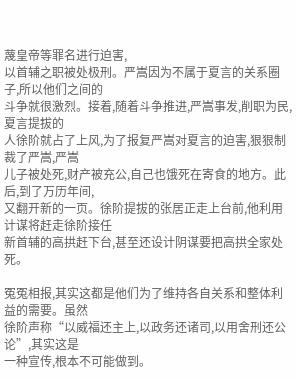蔑皇帝等罪名进行迫害,
以首辅之职被处极刑。严嵩因为不属于夏言的关系圈子,所以他们之间的
斗争就很激烈。接着,随着斗争推进,严嵩事发,削职为民,夏言提拔的
人徐阶就占了上风,为了报复严嵩对夏言的迫害,狠狠制裁了严嵩,严嵩
儿子被处死,财产被充公,自己也饿死在寄食的地方。此后,到了万历年间,
又翻开新的一页。徐阶提拔的张居正走上台前,他利用计谋将赶走徐阶接任
新首辅的高拱赶下台,甚至还设计阴谋要把高拱全家处死。

冤冤相报,其实这都是他们为了维持各自关系和整体利益的需要。虽然
徐阶声称“以威福还主上,以政务还诸司,以用舍刑还公论”,其实这是
一种宣传,根本不可能做到。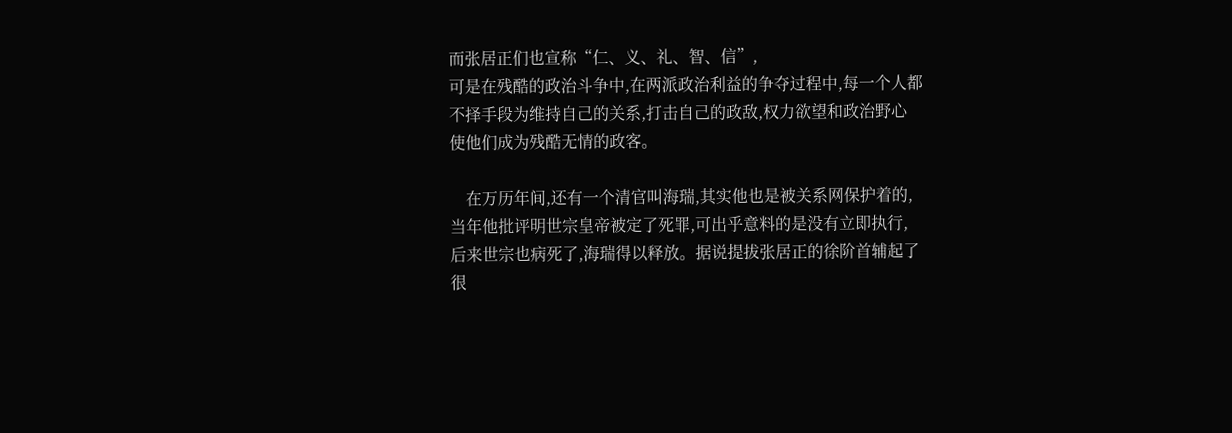而张居正们也宣称“仁、义、礼、智、信”,
可是在残酷的政治斗争中,在两派政治利益的争夺过程中,每一个人都
不择手段为维持自己的关系,打击自己的政敌,权力欲望和政治野心
使他们成为残酷无情的政客。

    在万历年间,还有一个清官叫海瑞,其实他也是被关系网保护着的,
当年他批评明世宗皇帝被定了死罪,可出乎意料的是没有立即执行,
后来世宗也病死了,海瑞得以释放。据说提拔张居正的徐阶首辅起了
很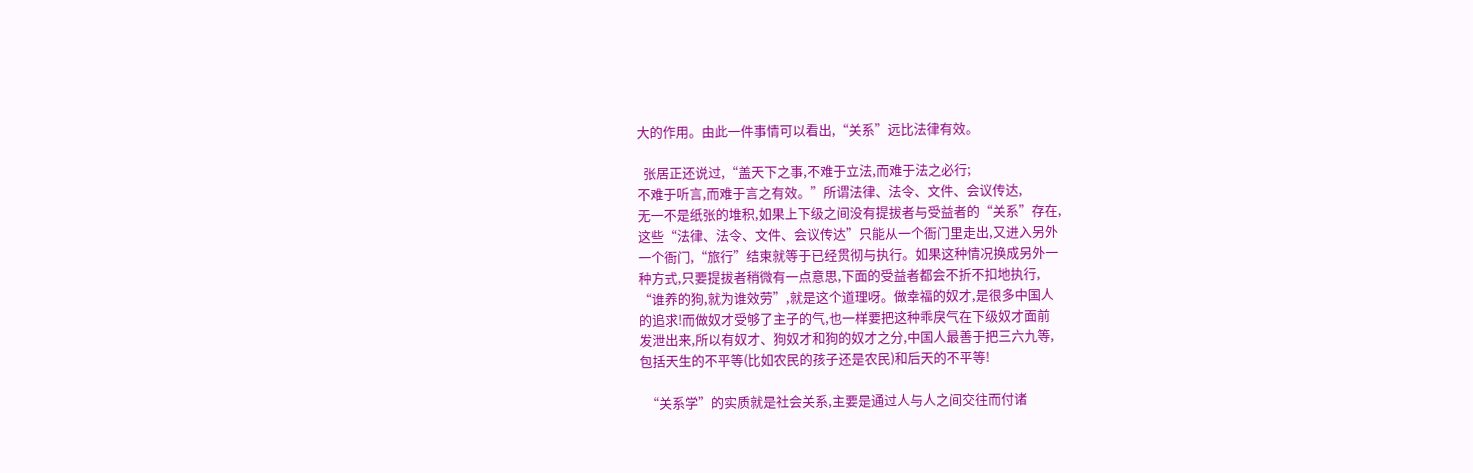大的作用。由此一件事情可以看出,“关系”远比法律有效。

  张居正还说过,“盖天下之事,不难于立法,而难于法之必行;
不难于听言,而难于言之有效。”所谓法律、法令、文件、会议传达,
无一不是纸张的堆积,如果上下级之间没有提拔者与受益者的“关系”存在,
这些“法律、法令、文件、会议传达”只能从一个衙门里走出,又进入另外
一个衙门,“旅行”结束就等于已经贯彻与执行。如果这种情况换成另外一
种方式,只要提拔者稍微有一点意思,下面的受益者都会不折不扣地执行,
“谁养的狗,就为谁效劳”,就是这个道理呀。做幸福的奴才,是很多中国人
的追求!而做奴才受够了主子的气,也一样要把这种乖戾气在下级奴才面前
发泄出来,所以有奴才、狗奴才和狗的奴才之分,中国人最善于把三六九等,
包括天生的不平等(比如农民的孩子还是农民)和后天的不平等!

  “关系学”的实质就是社会关系,主要是通过人与人之间交往而付诸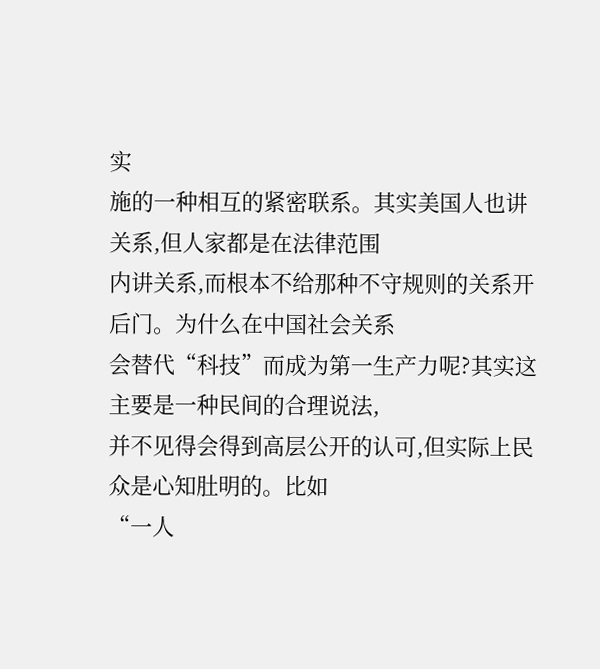实
施的一种相互的紧密联系。其实美国人也讲关系,但人家都是在法律范围
内讲关系,而根本不给那种不守规则的关系开后门。为什么在中国社会关系
会替代“科技”而成为第一生产力呢?其实这主要是一种民间的合理说法,
并不见得会得到高层公开的认可,但实际上民众是心知肚明的。比如
“一人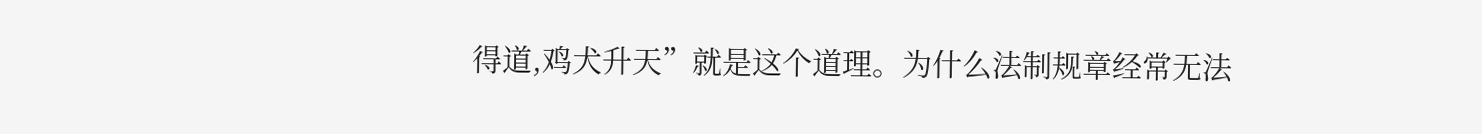得道,鸡犬升天”就是这个道理。为什么法制规章经常无法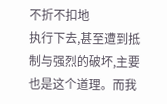不折不扣地
执行下去,甚至遭到抵制与强烈的破坏,主要也是这个道理。而我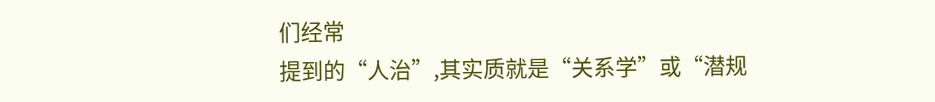们经常
提到的“人治”,其实质就是“关系学”或“潜规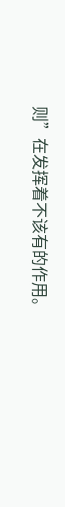则”在发挥着不该有的作用。